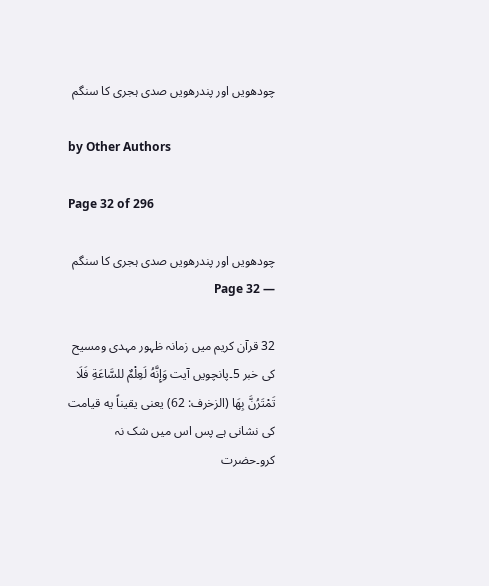چودھویں اور پندرھویں صدی ہجری کا سنگم

by Other Authors

Page 32 of 296

چودھویں اور پندرھویں صدی ہجری کا سنگم — Page 32

32 قرآن کریم میں زمانہ ظہور مہدی ومسیح کی خبر 5۔پانچویں آیت وَإِنَّهُ لَعِلْمٌ للسَّاعَةِ فَلَا تَمْتَرُنَّ بِهَا (الزخرف: 62) یعنی يقيناً يه قیامت کی نشانی ہے پس اس میں شک نہ کرو۔حضرت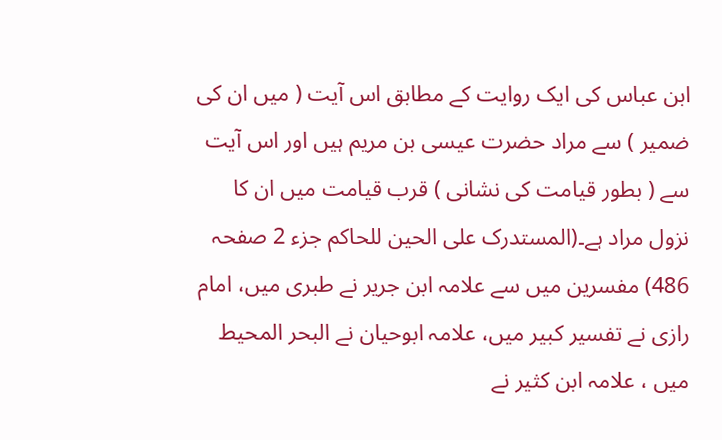ابن عباس کی ایک روایت کے مطابق اس آیت ( میں ان کی ضمیر ) سے مراد حضرت عیسی بن مریم ہیں اور اس آیت سے ( بطور قیامت کی نشانی ) قرب قیامت میں ان کا نزول مراد ہے۔(المستدرک علی الحین للحاکم جزء 2 صفحہ 486) مفسرین میں سے علامہ ابن جریر نے طبری میں، امام رازی نے تفسیر کبیر میں، علامہ ابوحیان نے البحر المحیط میں ، علامہ ابن کثیر نے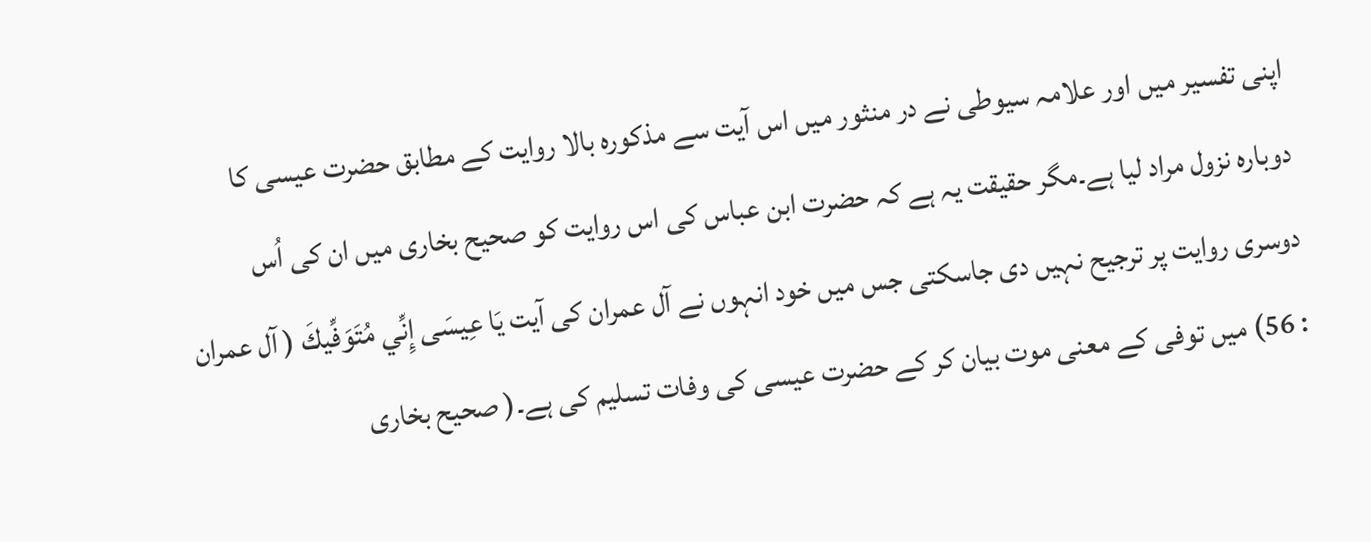اپنی تفسیر میں اور علامہ سیوطی نے در منثور میں اس آیت سے مذکورہ بالا روایت کے مطابق حضرت عیسی کا دوبارہ نزول مراد لیا ہے۔مگر حقیقت یہ ہے کہ حضرت ابن عباس کی اس روایت کو صحیح بخاری میں ان کی اُس دوسری روایت پر ترجیح نہیں دی جاسکتی جس میں خود انہوں نے آل عمران کی آیت يَا عِيسَى إِنِّي مُتَوَفِّيكَ ( آل عمران : 56) میں توفی کے معنی موت بیان کر کے حضرت عیسی کی وفات تسلیم کی ہے۔( صحیح بخاری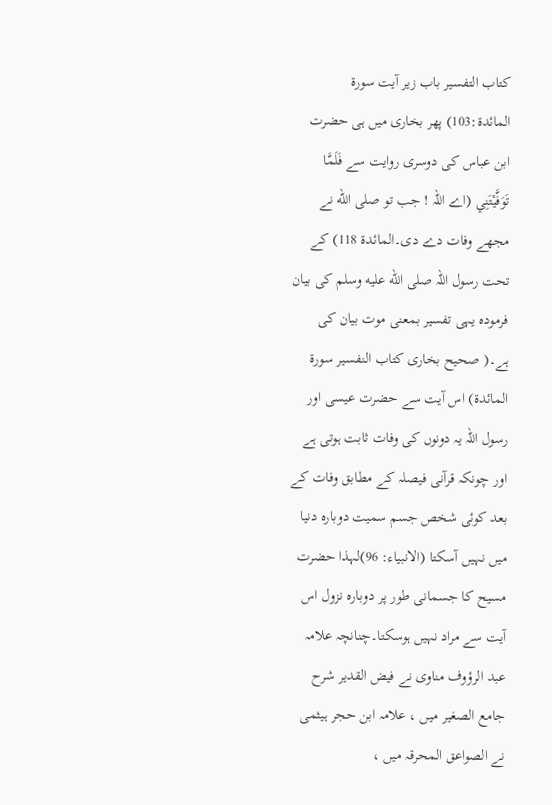کتاب التفسير باب زیر آیت سورۃ المائدة:103) پھر بخاری میں ہی حضرت ابن عباس کی دوسری روایت سے فَلَمَّا تَوَفَّيْتَنِي (اے اللہ ! جب تو صلى الله نے مجھے وفات دے دی۔المائدة 118) کے تحت رسول اللہ صلى الله عليه وسلم کی بیان فرمودہ یہی تفسیر بمعنی موت بیان کی ہے۔( صحیح بخاری کتاب النفسير سورة المائدة) اس آیت سے حضرت عیسی اور رسول اللہ یہ دونوں کی وفات ثابت ہوتی ہے اور چونکہ قرآنی فیصلہ کے مطابق وفات کے بعد کوئی شخص جسم سمیت دوبارہ دنیا میں نہیں آسکتا (الانبیاء: 96)لہذا حضرت مسیح کا جسمانی طور پر دوبارہ نزول اس آیت سے مراد نہیں ہوسکتا۔چنانچہ علامہ عبد الرؤوف مناوی نے فیض القدیر شرح جامع الصغیر میں ، علامہ ابن حجر ہیثمی نے الصواعق المحرقہ میں ،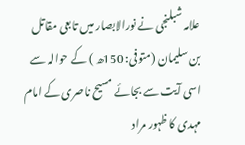علامہ شبلنجی نے نورالابصار میں تابعی مقاتل بن سلیمان (متوفی: 150ھ ) کے حوالہ سے اسی آیت سے بجائے مسیح ناصری کے امام مہدی کا ظہور مراد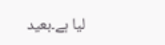لیا ہے۔بعید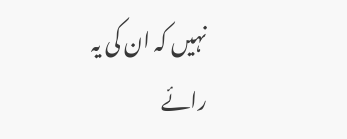نہیں کہ ان کی یہ رائے